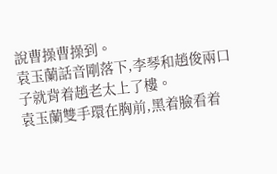說曹操曹操到。
袁玉蘭話音剛落下,李琴和趙俊兩口子就背着趙老太上了樓。
袁玉蘭雙手環在胸前,黑着臉看着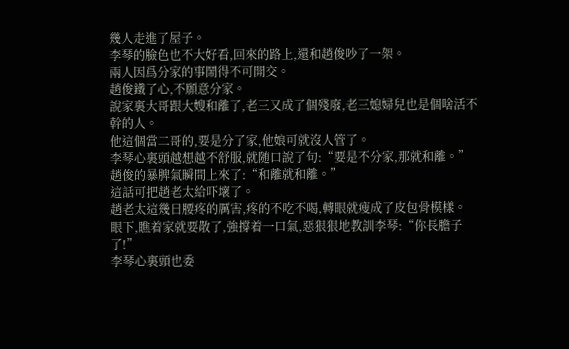幾人走進了屋子。
李琴的臉色也不大好看,回來的路上,還和趙俊吵了一架。
兩人因爲分家的事鬧得不可開交。
趙俊鐵了心,不願意分家。
說家裏大哥跟大嫂和離了,老三又成了個殘廢,老三媳婦兒也是個啥活不幹的人。
他這個當二哥的,要是分了家,他娘可就沒人管了。
李琴心裏頭越想越不舒服,就随口說了句:“要是不分家,那就和離。”
趙俊的暴脾氣瞬間上來了:“和離就和離。”
這話可把趙老太給吓壞了。
趙老太這幾日腰疼的厲害,疼的不吃不喝,轉眼就瘦成了皮包骨模樣。
眼下,瞧着家就要散了,強撐着一口氣,惡狠狠地教訓李琴:“你長膽子了!”
李琴心裏頭也委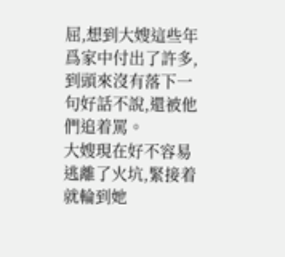屈,想到大嫂這些年爲家中付出了許多,到頭來沒有落下一句好話不說,還被他們追着罵。
大嫂現在好不容易逃離了火坑,緊接着就輪到她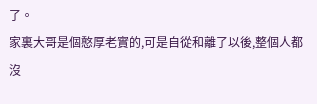了。
家裏大哥是個憨厚老實的,可是自從和離了以後,整個人都沒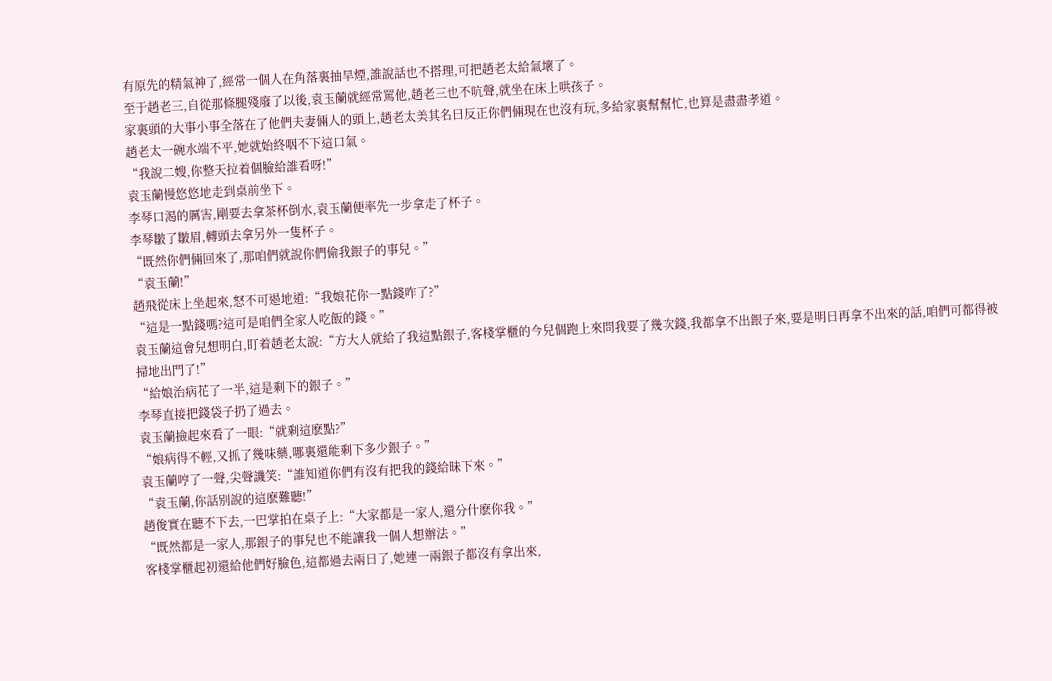有原先的精氣神了,經常一個人在角落裏抽旱煙,誰說話也不搭理,可把趙老太給氣壞了。
至于趙老三,自從那條腿殘廢了以後,袁玉蘭就經常罵他,趙老三也不吭聲,就坐在床上哄孩子。
家裏頭的大事小事全落在了他們夫妻倆人的頭上,趙老太美其名曰反正你們倆現在也沒有玩,多給家裏幫幫忙,也算是盡盡孝道。
趙老太一碗水端不平,她就始終咽不下這口氣。
“我說二嫂,你整天拉着個臉給誰看呀!”
袁玉蘭慢悠悠地走到桌前坐下。
李琴口渴的厲害,剛要去拿茶杯倒水,袁玉蘭便率先一步拿走了杯子。
李琴皺了皺眉,轉頭去拿另外一隻杯子。
“既然你們倆回來了,那咱們就說你們偷我銀子的事兒。”
“袁玉蘭!”
趙飛從床上坐起來,怒不可遏地道:“我娘花你一點錢咋了?”
“這是一點錢嗎?這可是咱們全家人吃飯的錢。”
袁玉蘭這會兒想明白,盯着趙老太說:“方大人就給了我這點銀子,客棧掌櫃的今兒個跑上來問我要了幾次錢,我都拿不出銀子來,要是明日再拿不出來的話,咱們可都得被掃地出門了!”
“給娘治病花了一半,這是剩下的銀子。”
李琴直接把錢袋子扔了過去。
袁玉蘭撿起來看了一眼:“就剩這麽點?”
“娘病得不輕,又抓了幾味藥,哪裏還能剩下多少銀子。”
袁玉蘭哼了一聲,尖聲譏笑:“誰知道你們有沒有把我的錢給昧下來。”
“袁玉蘭,你話别說的這麽難聽!”
趙俊實在聽不下去,一巴掌拍在桌子上:“大家都是一家人,還分什麽你我。”
“既然都是一家人,那銀子的事兒也不能讓我一個人想辦法。”
客棧掌櫃起初還給他們好臉色,這都過去兩日了,她連一兩銀子都沒有拿出來,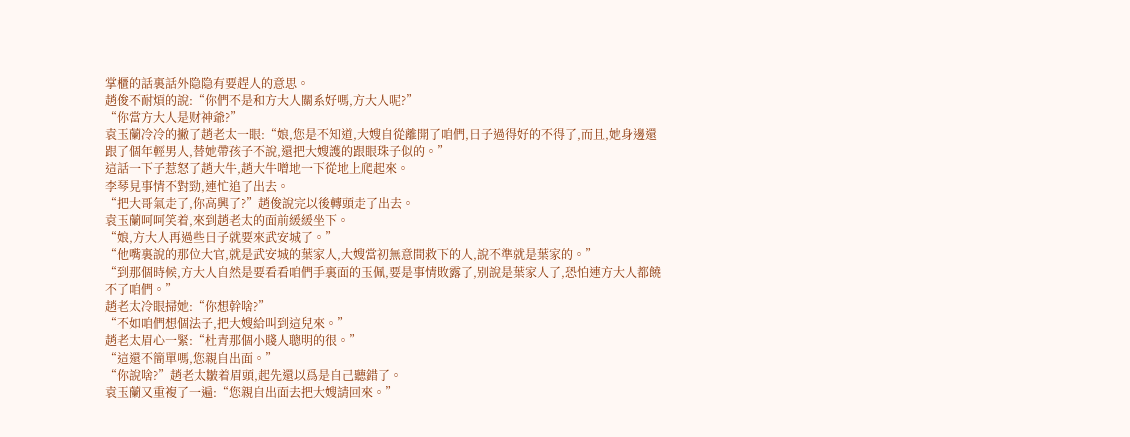掌櫃的話裏話外隐隐有要趕人的意思。
趙俊不耐煩的說:“你們不是和方大人關系好嗎,方大人呢?”
“你當方大人是财神爺?”
袁玉蘭冷冷的撇了趙老太一眼:“娘,您是不知道,大嫂自從離開了咱們,日子過得好的不得了,而且,她身邊還跟了個年輕男人,替她帶孩子不說,還把大嫂護的跟眼珠子似的。”
這話一下子惹怒了趙大牛,趙大牛噌地一下從地上爬起來。
李琴見事情不對勁,連忙追了出去。
“把大哥氣走了,你高興了?”趙俊說完以後轉頭走了出去。
袁玉蘭呵呵笑着,來到趙老太的面前緩緩坐下。
“娘,方大人再過些日子就要來武安城了。”
“他嘴裏說的那位大官,就是武安城的葉家人,大嫂當初無意間救下的人,說不準就是葉家的。”
“到那個時候,方大人自然是要看看咱們手裏面的玉佩,要是事情敗露了,别說是葉家人了,恐怕連方大人都饒不了咱們。”
趙老太冷眼掃她:“你想幹啥?”
“不如咱們想個法子,把大嫂給叫到這兒來。”
趙老太眉心一緊:“杜青那個小賤人聰明的很。”
“這還不簡單嗎,您親自出面。”
“你說啥?”趙老太皺着眉頭,起先還以爲是自己聽錯了。
袁玉蘭又重複了一遍:“您親自出面去把大嫂請回來。”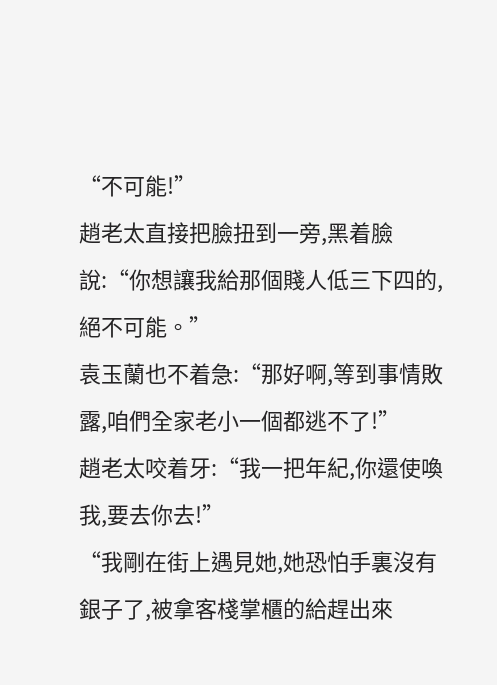“不可能!”
趙老太直接把臉扭到一旁,黑着臉說:“你想讓我給那個賤人低三下四的,絕不可能。”
袁玉蘭也不着急:“那好啊,等到事情敗露,咱們全家老小一個都逃不了!”
趙老太咬着牙:“我一把年紀,你還使喚我,要去你去!”
“我剛在街上遇見她,她恐怕手裏沒有銀子了,被拿客棧掌櫃的給趕出來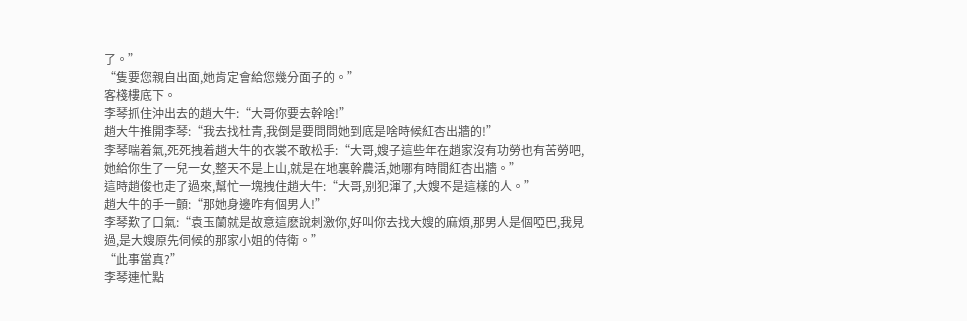了。”
“隻要您親自出面,她肯定會給您幾分面子的。”
客棧樓底下。
李琴抓住沖出去的趙大牛:“大哥你要去幹啥!”
趙大牛推開李琴:“我去找杜青,我倒是要問問她到底是啥時候紅杏出牆的!”
李琴喘着氣,死死拽着趙大牛的衣裳不敢松手:“大哥,嫂子這些年在趙家沒有功勞也有苦勞吧,她給你生了一兒一女,整天不是上山,就是在地裏幹農活,她哪有時間紅杏出牆。”
這時趙俊也走了過來,幫忙一塊拽住趙大牛:“大哥,别犯渾了,大嫂不是這樣的人。”
趙大牛的手一顫:“那她身邊咋有個男人!”
李琴歎了口氣:“袁玉蘭就是故意這麽說刺激你,好叫你去找大嫂的麻煩,那男人是個啞巴,我見過,是大嫂原先伺候的那家小姐的侍衛。”
“此事當真?”
李琴連忙點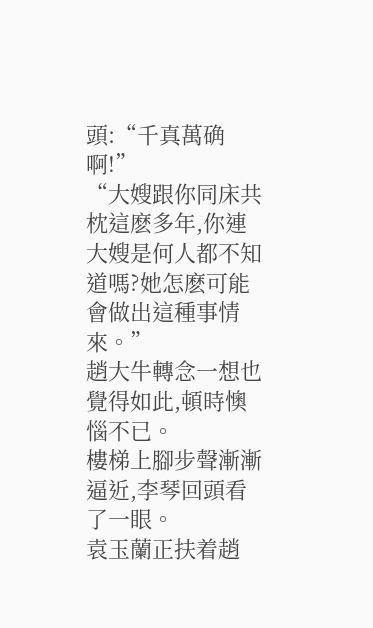頭:“千真萬确啊!”
“大嫂跟你同床共枕這麽多年,你連大嫂是何人都不知道嗎?她怎麽可能會做出這種事情來。”
趙大牛轉念一想也覺得如此,頓時懊惱不已。
樓梯上腳步聲漸漸逼近,李琴回頭看了一眼。
袁玉蘭正扶着趙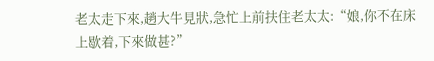老太走下來,趙大牛見狀,急忙上前扶住老太太:“娘,你不在床上歇着,下來做甚?”